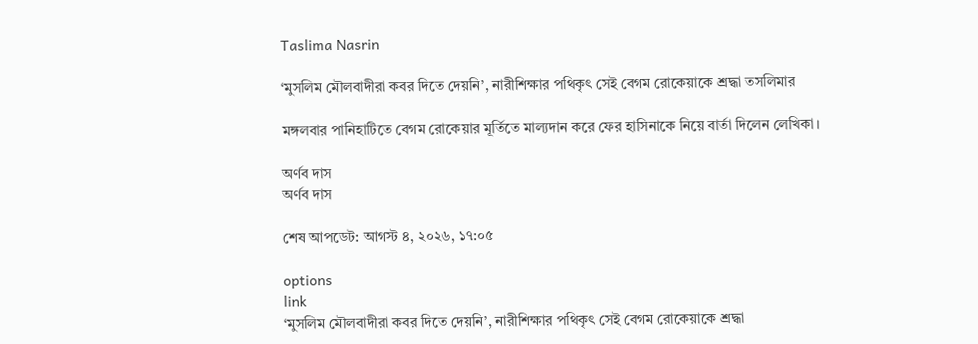Taslima Nasrin

‘মুসলিম মৌলবাদীরা কবর দিতে দেয়নি’, নারীশিক্ষার পথিকৃৎ সেই বেগম রোকেয়াকে শ্রদ্ধা তসলিমার

মঙ্গলবার পানিহাটিতে বেগম রোকেয়ার মূর্তিতে মাল্যদান করে ফের হাসিনাকে নিয়ে বার্তা দিলেন লেখিকা।

অর্ণব দাস
অর্ণব দাস

শেষ আপডেট: আগস্ট ৪, ২০২৬, ১৭:০৫

options
link
‘মুসলিম মৌলবাদীরা কবর দিতে দেয়নি’, নারীশিক্ষার পথিকৃৎ সেই বেগম রোকেয়াকে শ্রদ্ধা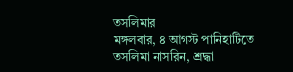তসলিমার
মঙ্গলবার, ৪ আগস্ট পানিহাটিতে তসলিমা নাসরিন, শ্রদ্ধা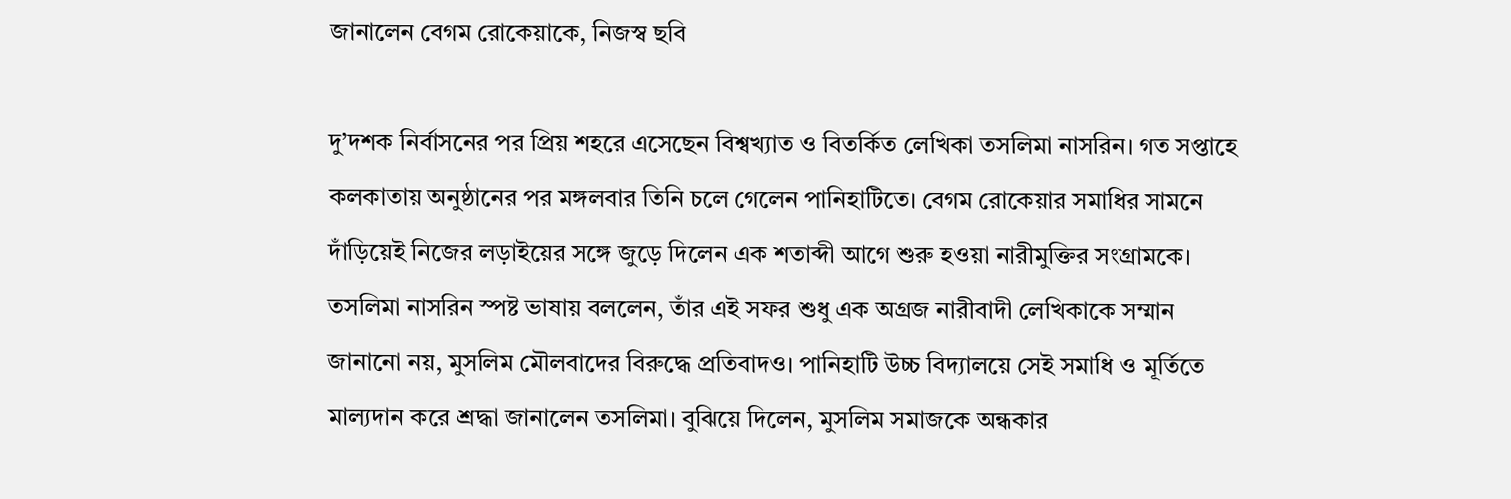জানালেন বেগম রোকেয়াকে, নিজস্ব ছবি

দু’দশক নির্বাসনের পর প্রিয় শহরে এসেছেন বিশ্বখ্যাত ও বিতর্কিত লেখিকা তসলিমা নাসরিন। গত সপ্তাহে কলকাতায় অনুষ্ঠানের পর মঙ্গলবার তিনি চলে গেলেন পানিহাটিতে। বেগম রোকেয়ার সমাধির সামনে দাঁড়িয়েই নিজের লড়াইয়ের সঙ্গে জুড়ে দিলেন এক শতাব্দী আগে শুরু হওয়া নারীমুক্তির সংগ্রামকে। তসলিমা নাসরিন স্পষ্ট ভাষায় বললেন, তাঁর এই সফর শুধু এক অগ্রজ নারীবাদী লেখিকাকে সম্মান জানানো নয়, মুসলিম মৌলবাদের বিরুদ্ধে প্রতিবাদও। পানিহাটি উচ্চ বিদ্যালয়ে সেই সমাধি ও মূর্তিতে মাল্যদান করে শ্রদ্ধা জানালেন তসলিমা। বুঝিয়ে দিলেন, মুসলিম সমাজকে অন্ধকার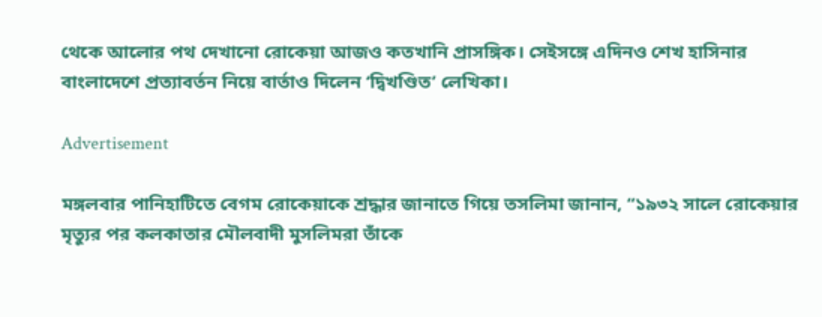থেকে আলোর পথ দেখানো রোকেয়া আজও কতখানি প্রাসঙ্গিক। সেইসঙ্গে এদিনও শেখ হাসিনার বাংলাদেশে প্রত্যাবর্তন নিয়ে বার্তাও দিলেন ‘দ্বিখণ্ডিত’ লেখিকা।

Advertisement

মঙ্গলবার পানিহাটিতে বেগম রোকেয়াকে শ্রদ্ধার জানাতে গিয়ে তসলিমা জানান, ‘‘১৯৩২ সালে রোকেয়ার মৃত্যুর পর কলকাতার মৌলবাদী মুসলিমরা তাঁকে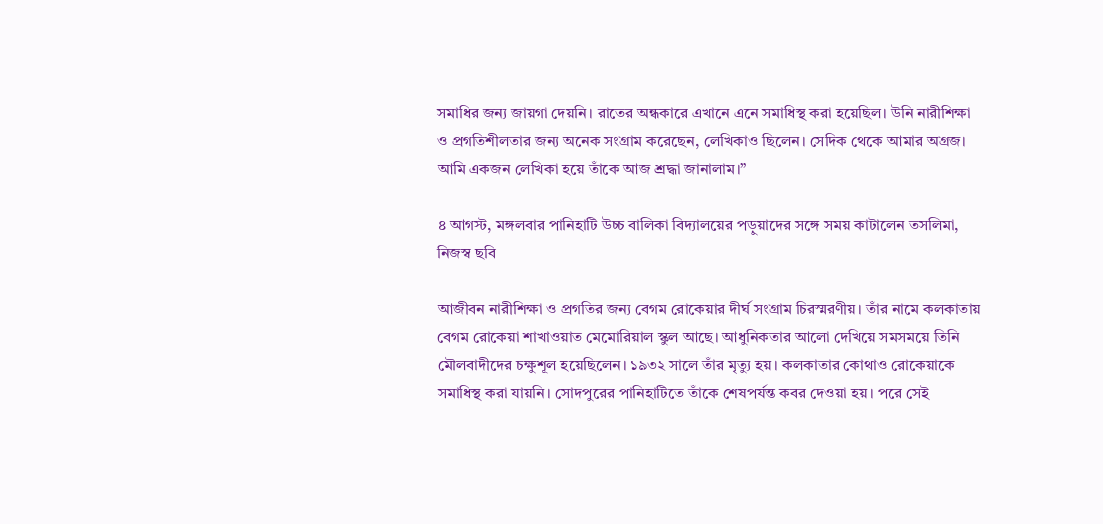সমাধির জন্য জায়গা দেয়নি। রাতের অন্ধকারে এখানে এনে সমাধিস্থ করা হয়েছিল। উনি নারীশিক্ষা ও প্রগতিশীলতার জন্য অনেক সংগ্রাম করেছেন, লেখিকাও ছিলেন। সেদিক থেকে আমার অগ্রজ। আমি একজন লেখিকা হয়ে তাঁকে আজ শ্রদ্ধা জানালাম।”

৪ আগস্ট, মঙ্গলবার পানিহাটি উচ্চ বালিকা বিদ্যালয়ের পড়ুয়াদের সঙ্গে সময় কাটালেন তসলিমা, নিজস্ব ছবি

আজীবন নারীশিক্ষা ও প্রগতির জন্য বেগম রোকেয়ার দীর্ঘ সংগ্রাম চিরস্মরণীয়। তাঁর নামে কলকাতায় বেগম রোকেয়া শাখাওয়াত মেমোরিয়াল স্কুল আছে। আধুনিকতার আলো দেখিয়ে সমসময়ে তিনি মৌলবাদীদের চক্ষুশূল হয়েছিলেন। ১৯৩২ সালে তাঁর মৃত্যু হয়। কলকাতার কোথাও রোকেয়াকে সমাধিস্থ করা যায়নি। সোদপুরের পানিহাটিতে তাঁকে শেষপর্যন্ত কবর দেওয়া হয়। পরে সেই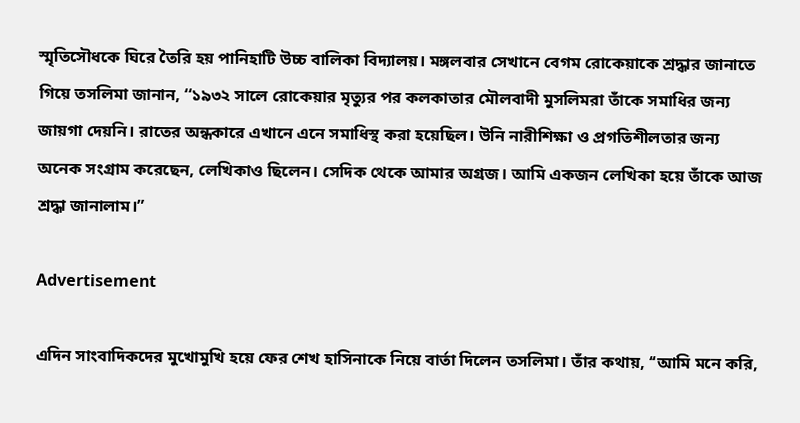স্মৃতিসৌধকে ঘিরে তৈরি হয় পানিহাটি উচ্চ বালিকা বিদ্যালয়। মঙ্গলবার সেখানে বেগম রোকেয়াকে শ্রদ্ধার জানাতে গিয়ে তসলিমা জানান, ‘‘১৯৩২ সালে রোকেয়ার মৃত্যুর পর কলকাতার মৌলবাদী মুসলিমরা তাঁকে সমাধির জন্য জায়গা দেয়নি। রাতের অন্ধকারে এখানে এনে সমাধিস্থ করা হয়েছিল। উনি নারীশিক্ষা ও প্রগতিশীলতার জন্য অনেক সংগ্রাম করেছেন, লেখিকাও ছিলেন। সেদিক থেকে আমার অগ্রজ। আমি একজন লেখিকা হয়ে তাঁকে আজ শ্রদ্ধা জানালাম।”

Advertisement

এদিন সাংবাদিকদের মুখোমুখি হয়ে ফের শেখ হাসিনাকে নিয়ে বার্তা দিলেন তসলিমা। তাঁর কথায়, ‘‘আমি মনে করি,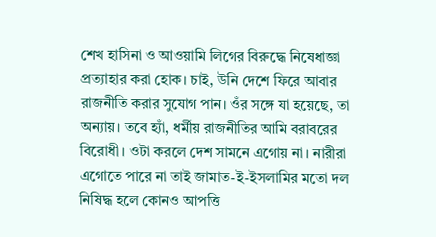শেখ হাসিনা ও আওয়ামি লিগের বিরুদ্ধে নিষেধাজ্ঞা প্রত্যাহার করা হোক। চাই, উনি দেশে ফিরে আবার রাজনীতি করার সুযোগ পান। ওঁর সঙ্গে যা হয়েছে, তা অন্যায়। তবে হ্যাঁ, ধর্মীয় রাজনীতির আমি বরাবরের বিরোধী। ওটা করলে দেশ সামনে এগোয় না। নারীরা এগোতে পারে না তাই জামাত-ই-ইসলামির মতো দল নিষিদ্ধ হলে কোনও আপত্তি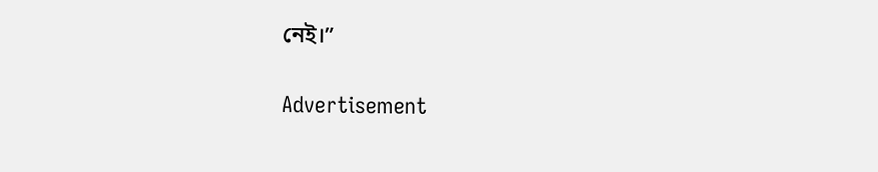নেই।”

Advertisement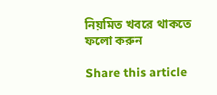নিয়মিত খবরে থাকতে ফলো করুন

Share this article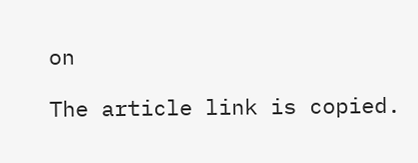on

The article link is copied.